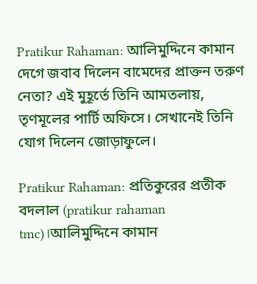Pratikur Rahaman: আলিমুদ্দিনে কামান দেগে জবাব দিলেন বামেদের প্রাক্তন তরুণ নেতা? এই মুহূর্তে তিনি আমতলায়, তৃণমূলের পার্টি অফিসে। সেখানেই তিনি যোগ দিলেন জোড়াফুলে।

Pratikur Rahaman: প্রতিকুরের প্রতীক বদলাল (pratikur rahaman tmc)।আলিমুদ্দিনে কামান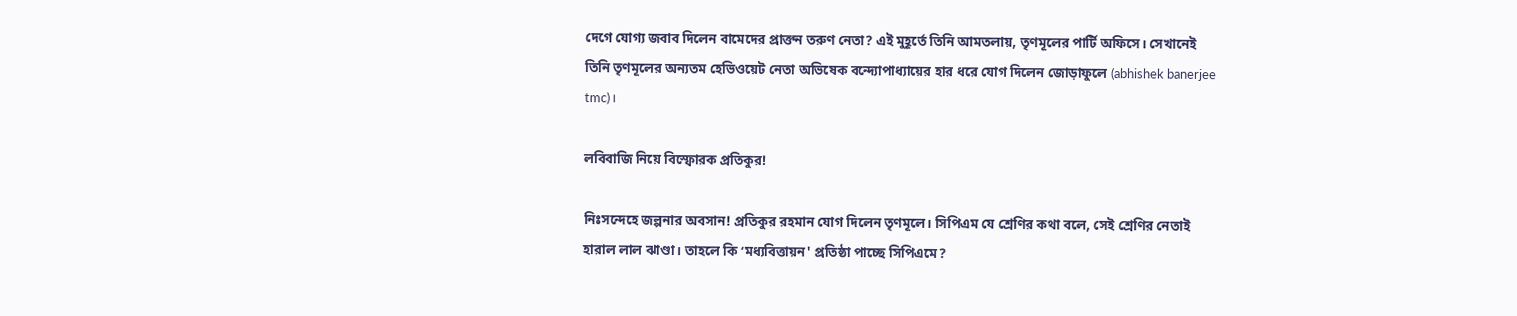দেগে যোগ্য জবাব দিলেন বামেদের প্রাক্তন তরুণ নেতা? এই মুহূর্তে তিনি আমতলায়, তৃণমূলের পার্টি অফিসে। সেখানেই তিনি তৃণমূলের অন্যতম হেভিওয়েট নেতা অভিষেক বন্দ্যোপাধ্যায়ের হার ধরে যোগ দিলেন জোড়াফুলে (abhishek banerjee tmc)।

লবিবাজি নিয়ে বিস্ফোরক প্রতিকুর!

নিঃসন্দেহে জল্পনার অবসান! প্রতিকুর রহমান যোগ দিলেন তৃণমূলে। সিপিএম যে শ্রেণির কথা বলে, সেই শ্রেণির নেতাই হারাল লাল ঝাণ্ডা। তাহলে কি ‘মধ্যবিত্তায়ন' প্রতিষ্ঠা পাচ্ছে সিপিএমে?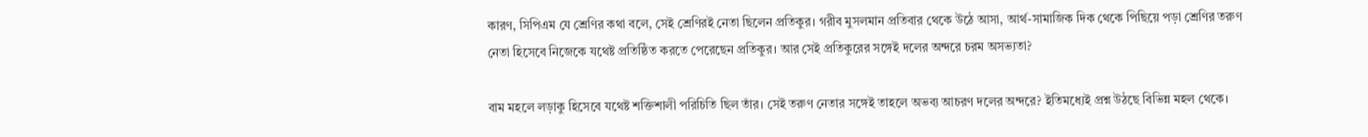কারণ, সিপিএম যে শ্রেণির কথা বলে, সেই শ্রেণিরই নেতা ছিলেন প্রতিকুর। গরীব মুসলমান প্রতিবার থেকে উঠে আসা, আর্থ-সামাজিক দিক থেকে পিছিয়ে পড়া শ্রেণির তরুণ নেতা হিসেবে নিজেকে যথেষ্ট প্রতিষ্ঠিত করতে পেরেছেন প্রতিকুর। আর সেই প্রতিকুরের সঙ্গেই দলের অন্দরে চরম অসভ্যতা?

বাম মহলে লড়াকু হিসেবে যথেষ্ট শক্তিশালী পরিচিতি ছিল তাঁর। সেই তরুণ নেতার সঙ্গেই তাহলে অভব্য আচরণ দলের অন্দরে? ইতিমধ্যেই প্রশ্ন উঠছে বিভিন্ন মহল থেকে।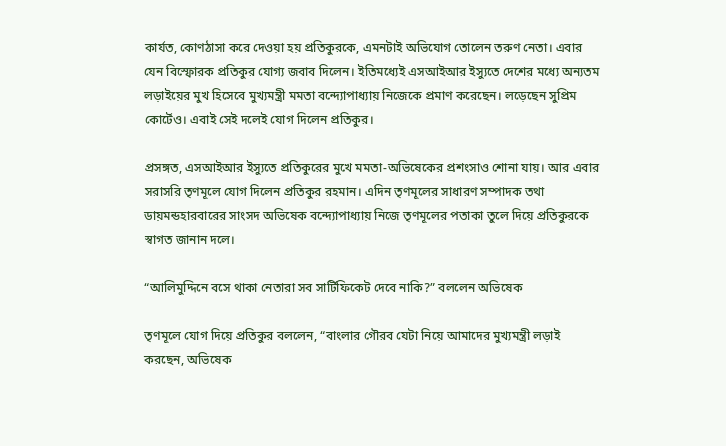কার্যত, কোণঠাসা করে দেওয়া হয় প্রতিকুরকে, এমনটাই অভিযোগ তোলেন তরুণ নেতা। এবার যেন বিস্ফোরক প্রতিকুর যোগ্য জবাব দিলেন। ইতিমধ্যেই এসআইআর ইস্যুতে দেশের মধ্যে অন্যতম লড়াইয়ের মুখ হিসেবে মুখ্যমন্ত্রী মমতা বন্দ্যোপাধ্যায় নিজেকে প্রমাণ করেছেন। লড়েছেন সুপ্রিম কোর্টেও। এবাই সেই দলেই যোগ দিলেন প্রতিকুর।

প্রসঙ্গত, এসআইআর ইস্যুতে প্রতিকুরের মুখে মমতা-অভিষেকের প্রশংসাও শোনা যায়। আর এবার সরাসরি তৃণমূলে যোগ দিলেন প্রতিকুর রহমান। এদিন তৃণমূলের সাধারণ সম্পাদক তথা ডায়মন্ডহারবারের সাংসদ অভিষেক বন্দ্যোপাধ্যায় নিজে তৃণমূলের পতাকা তুলে দিয়ে প্রতিকুরকে স্বাগত জানান দলে।

“আলিমুদ্দিনে বসে থাকা নেতারা সব সার্টিফিকেট দেবে নাকি?” বললেন অভিষেক

তৃণমূলে যোগ দিয়ে প্রতিকুর বললেন, “বাংলার গৌরব যেটা নিয়ে আমাদের মুখ্যমন্ত্রী লড়াই করছেন, অভিষেক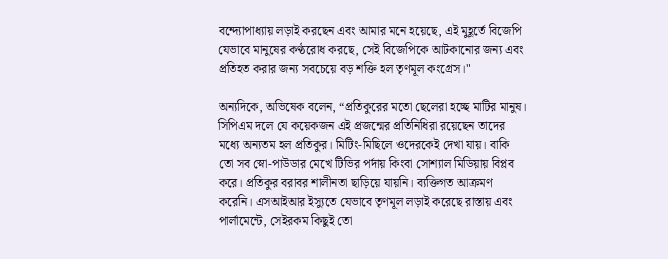বন্দ্যোপাধ্যায় লড়াই করছেন এবং আমার মনে হয়েছে, এই মুহূর্তে বিজেপি যেভাবে মানুষের কণ্ঠরোধ করছে, সেই বিজেপিকে আটকানোর জন্য এবং প্রতিহত করার জন্য সবচেয়ে বড় শক্তি হল তৃণমূল কংগ্রেস।"

অন্যদিকে, অভিষেক বলেন, “প্রতিকুরের মতো ছেলেরা হচ্ছে মাটির মানুষ। সিপিএম দলে যে কয়েকজন এই প্রজন্মের প্রতিনিধিরা রয়েছেন তাদের মধ্যে অন্যতম হল প্রতিকুর। মিটিং-মিছিলে ওদেরকেই দেখা যায়। বাকি তো সব স্নো-পাউডার মেখে টিভির পর্দায় কিংবা সোশ্যাল মিডিয়ায় বিপ্লব করে। প্রতিকুর বরাবর শালীনতা ছাড়িয়ে যায়নি। ব্যক্তিগত আক্রমণ করেনি। এসআইআর ইস্যুতে যেভাবে তৃণমূল লড়াই করেছে রাস্তায় এবং পার্লামেন্টে, সেইরকম কিছুই তো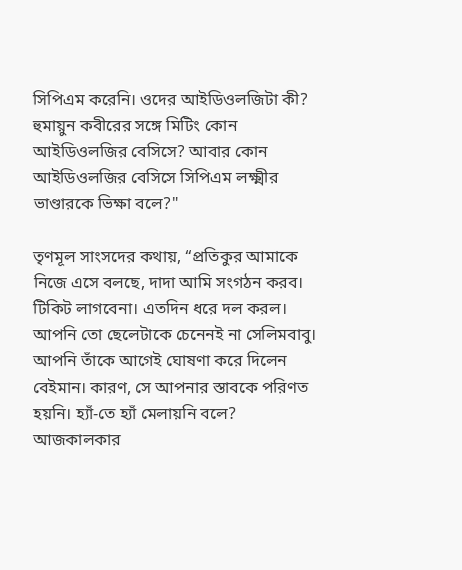সিপিএম করেনি। ওদের আইডিওলজিটা কী? হুমায়ুন কবীরের সঙ্গে মিটিং কোন আইডিওলজির বেসিসে? আবার কোন আইডিওলজির বেসিসে সিপিএম লক্ষ্মীর ভাণ্ডারকে ভিক্ষা বলে?"

তৃণমূল সাংসদের কথায়, “প্রতিকুর আমাকে নিজে এসে বলছে, দাদা আমি সংগঠন করব। টিকিট লাগবেনা। এতদিন ধরে দল করল। আপনি তো ছেলেটাকে চেনেনই না সেলিমবাবু। আপনি তাঁকে আগেই ঘোষণা করে দিলেন বেইমান। কারণ, সে আপনার স্তাবকে পরিণত হয়নি। হ্যাঁ-তে হ্যাঁ মেলায়নি বলে? আজকালকার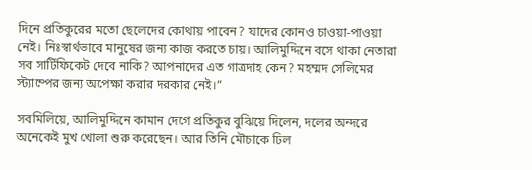দিনে প্রতিকুরের মতো ছেলেদের কোথায় পাবেন? যাদের কোনও চাওয়া-পাওয়া নেই। নিঃস্বার্থভাবে মানুষের জন্য কাজ করতে চায়। আলিমুদ্দিনে বসে থাকা নেতারা সব সার্টিফিকেট দেবে নাকি? আপনাদের এত গাত্রদাহ কেন? মহম্মদ সেলিমের স্ট্যাম্পের জন্য অপেক্ষা করার দরকার নেই।”

সবমিলিয়ে, আলিমুদ্দিনে কামান দেগে প্রতিকুর বুঝিয়ে দিলেন, দলের অন্দরে অনেকেই মুখ খোলা শুরু করেছেন। আর তিনি মৌচাকে ঢিল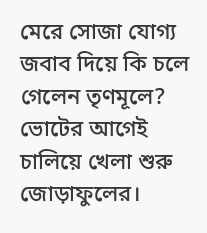মেরে সোজা যোগ্য জবাব দিয়ে কি চলে গেলেন তৃণমূলে? ভোটের আগেই চালিয়ে খেলা শুরু জোড়াফুলের।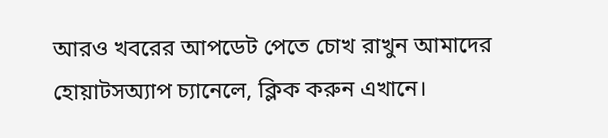আরও খবরের আপডেট পেতে চোখ রাখুন আমাদের হোয়াটসঅ্যাপ চ্যানেলে, ক্লিক করুন এখানে।